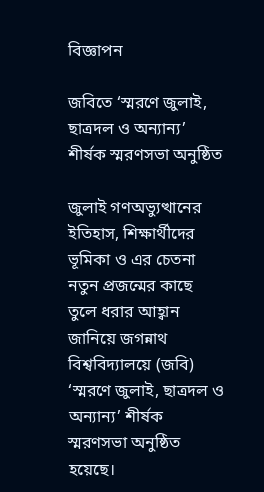বিজ্ঞাপন

জবিতে ‘স্মরণে জুলাই, ছাত্রদল ও অন্যান্য’ শীর্ষক স্মরণসভা অনুষ্ঠিত

জুলাই গণঅভ্যুত্থানের ইতিহাস, শিক্ষার্থীদের ভূমিকা ও এর চেতনা নতুন প্রজন্মের কাছে তুলে ধরার আহ্বান জানিয়ে জগন্নাথ বিশ্ববিদ্যালয়ে (জবি) ‘স্মরণে জুলাই, ছাত্রদল ও অন্যান্য’ শীর্ষক স্মরণসভা অনুষ্ঠিত হয়েছে।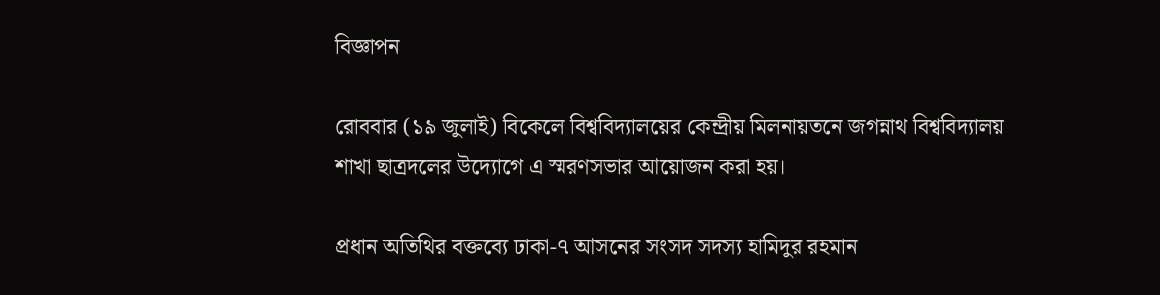বিজ্ঞাপন

রোববার (১৯ জুলাই) বিকেলে বিশ্ববিদ্যালয়ের কেন্দ্রীয় মিলনায়তনে জগন্নাথ বিশ্ববিদ্যালয় শাখা ছাত্রদলের উদ্যোগে এ স্মরণসভার আয়োজন করা হয়।

প্রধান অতিথির বক্তব্যে ঢাকা-৭ আসনের সংসদ সদস্য হামিদুর রহমান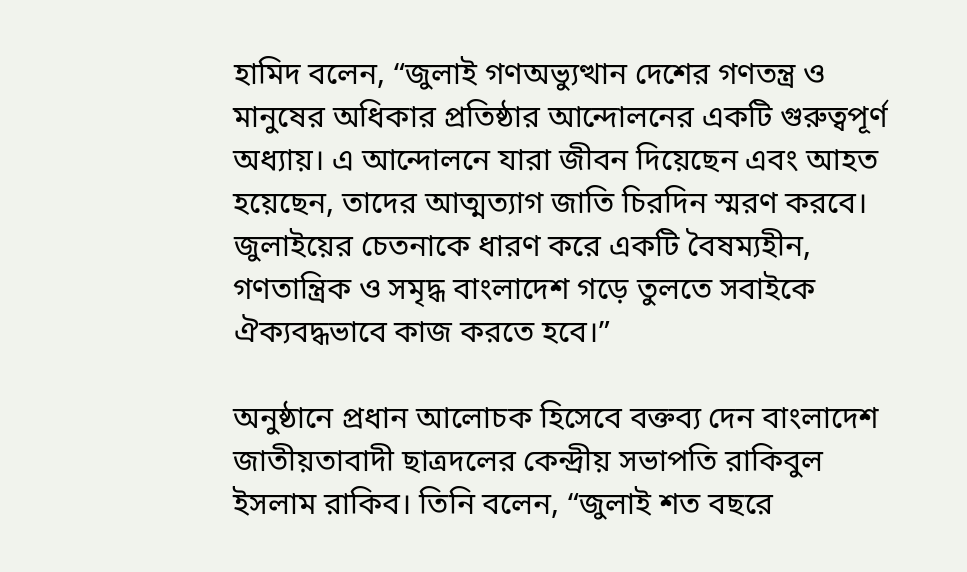হামিদ বলেন, “জুলাই গণঅভ্যুত্থান দেশের গণতন্ত্র ও মানুষের অধিকার প্রতিষ্ঠার আন্দোলনের একটি গুরুত্বপূর্ণ অধ্যায়। এ আন্দোলনে যারা জীবন দিয়েছেন এবং আহত হয়েছেন, তাদের আত্মত্যাগ জাতি চিরদিন স্মরণ করবে। জুলাইয়ের চেতনাকে ধারণ করে একটি বৈষম্যহীন, গণতান্ত্রিক ও সমৃদ্ধ বাংলাদেশ গড়ে তুলতে সবাইকে ঐক্যবদ্ধভাবে কাজ করতে হবে।”

অনুষ্ঠানে প্রধান আলোচক হিসেবে বক্তব্য দেন বাংলাদেশ জাতীয়তাবাদী ছাত্রদলের কেন্দ্রীয় সভাপতি রাকিবুল ইসলাম রাকিব। তিনি বলেন, “জুলাই শত বছরে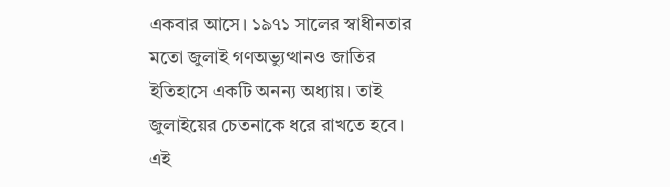একবার আসে। ১৯৭১ সালের স্বাধীনতার মতো জুলাই গণঅভ্যুত্থানও জাতির ইতিহাসে একটি অনন্য অধ্যায়। তাই জুলাইয়ের চেতনাকে ধরে রাখতে হবে। এই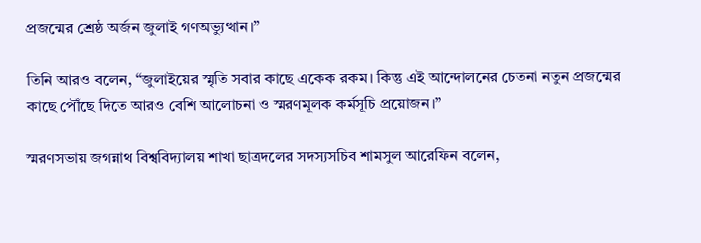প্রজন্মের শ্রেষ্ঠ অর্জন জুলাই গণঅভ্যুত্থান।”

তিনি আরও বলেন, “জুলাইয়ের স্মৃতি সবার কাছে একেক রকম। কিন্তু এই আন্দোলনের চেতনা নতুন প্রজন্মের কাছে পৌঁছে দিতে আরও বেশি আলোচনা ও স্মরণমূলক কর্মসূচি প্রয়োজন।”

স্মরণসভায় জগন্নাথ বিশ্ববিদ্যালয় শাখা ছাত্রদলের সদস্যসচিব শামসুল আরেফিন বলেন,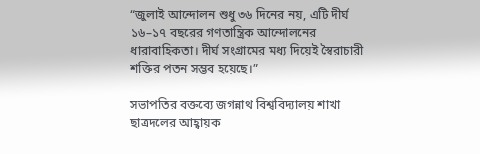“জুলাই আন্দোলন শুধু ৩৬ দিনের নয়, এটি দীর্ঘ ১৬–১৭ বছরের গণতান্ত্রিক আন্দোলনের ধারাবাহিকতা। দীর্ঘ সংগ্রামের মধ্য দিয়েই স্বৈরাচারী শক্তির পতন সম্ভব হয়েছে।”

সভাপতির বক্তব্যে জগন্নাথ বিশ্ববিদ্যালয় শাখা ছাত্রদলের আহ্বায়ক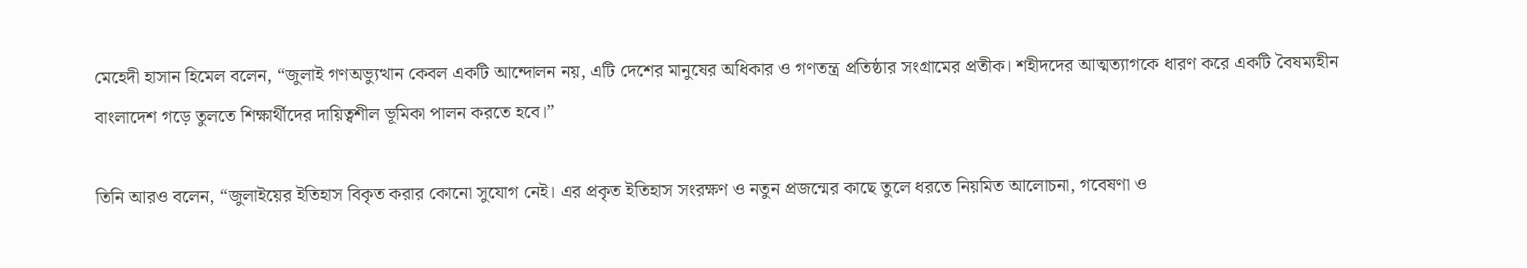মেহেদী হাসান হিমেল বলেন, “জুলাই গণঅভ্যুত্থান কেবল একটি আন্দোলন নয়, এটি দেশের মানুষের অধিকার ও গণতন্ত্র প্রতিষ্ঠার সংগ্রামের প্রতীক। শহীদদের আত্মত্যাগকে ধারণ করে একটি বৈষম্যহীন বাংলাদেশ গড়ে তুলতে শিক্ষার্থীদের দায়িত্বশীল ভূমিকা পালন করতে হবে।”

তিনি আরও বলেন, “জুলাইয়ের ইতিহাস বিকৃত করার কোনো সুযোগ নেই। এর প্রকৃত ইতিহাস সংরক্ষণ ও নতুন প্রজন্মের কাছে তুলে ধরতে নিয়মিত আলোচনা, গবেষণা ও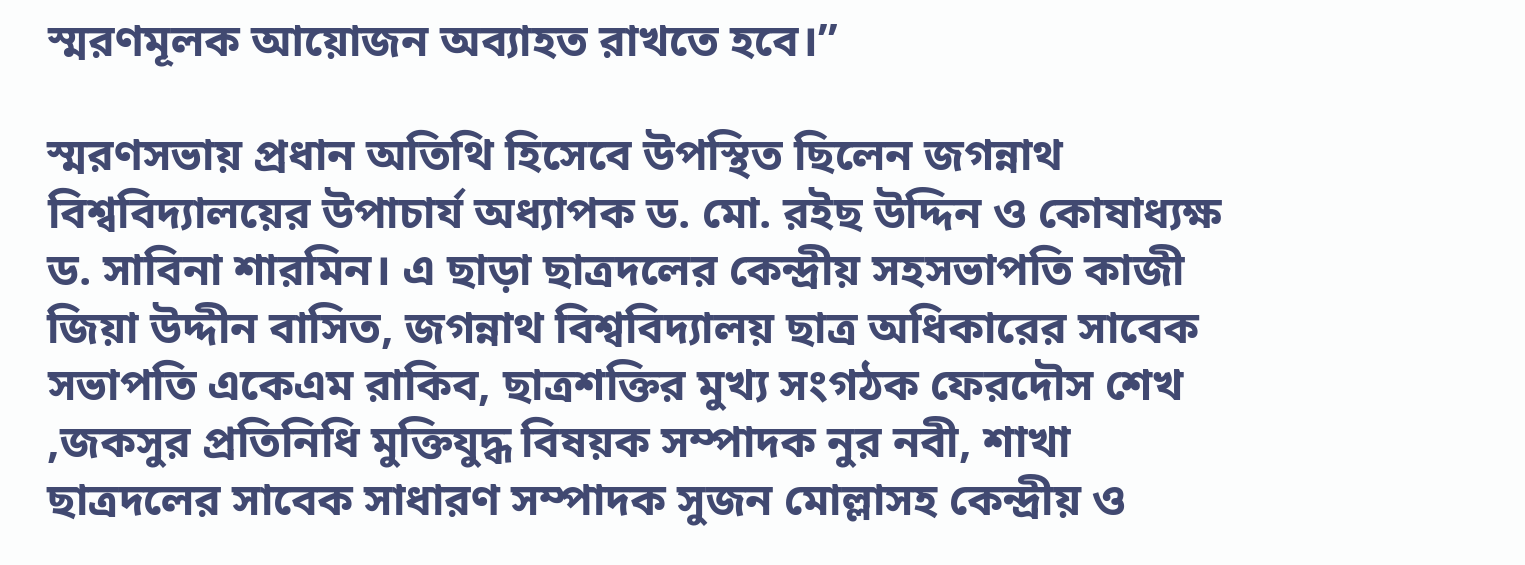স্মরণমূলক আয়োজন অব্যাহত রাখতে হবে।”

স্মরণসভায় প্রধান অতিথি হিসেবে উপস্থিত ছিলেন জগন্নাথ বিশ্ববিদ্যালয়ের উপাচার্য অধ্যাপক ড. মো. রইছ উদ্দিন ও কোষাধ্যক্ষ ড. সাবিনা শারমিন। এ ছাড়া ছাত্রদলের কেন্দ্রীয় সহসভাপতি কাজী জিয়া উদ্দীন বাসিত, জগন্নাথ বিশ্ববিদ্যালয় ছাত্র অধিকারের সাবেক সভাপতি একেএম রাকিব, ছাত্রশক্তির মুখ্য সংগঠক ফেরদৌস শেখ ,জকসুর প্রতিনিধি মুক্তিযুদ্ধ বিষয়ক সম্পাদক নুর নবী, শাখা ছাত্রদলের সাবেক সাধারণ সম্পাদক সুজন মোল্লাসহ কেন্দ্রীয় ও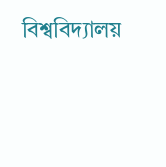বিশ্ববিদ্যালয়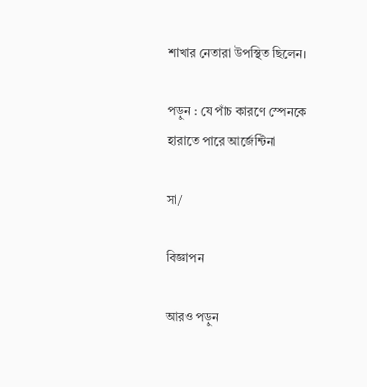শাখার নেতারা উপস্থিত ছিলেন।

পড়ুন : যে পাঁচ কারণে স্পেনকে হারাতে পারে আর্জেন্টিনা

সা/

বিজ্ঞাপন

আরও পড়ুন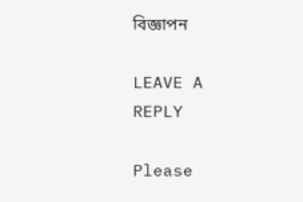বিজ্ঞাপন

LEAVE A REPLY

Please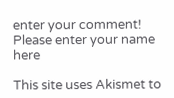enter your comment!
Please enter your name here

This site uses Akismet to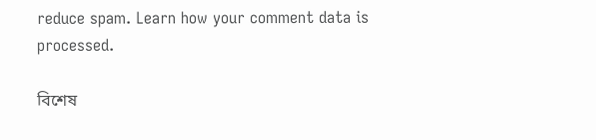reduce spam. Learn how your comment data is processed.

বিশেষ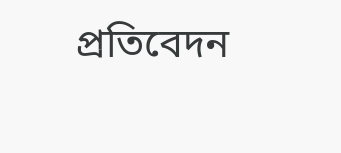প্রতিবেদন